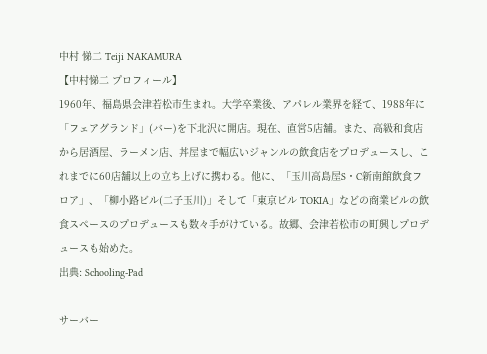中村 悌二 Teiji NAKAMURA
【中村悌二 プロフィール】
1960年、福島県会津若松市生まれ。大学卒業後、アパレル業界を経て、1988年に「フェアグランド」(バー)を下北沢に開店。現在、直営5店舗。また、高級和食店から居酒屋、ラーメン店、丼屋まで幅広いジャンルの飲食店をプロデュースし、これまでに60店舗以上の立ち上げに携わる。他に、「玉川高島屋S・C新南館飲食フロア」、「柳小路ビル(二子玉川)」そして「東京ビル TOKIA」などの商業ビルの飲食スペースのプロデュースも数々手がけている。故郷、会津若松市の町興しプロデュースも始めた。
出典: Schooling-Pad

サーバー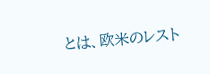とは、欧米のレスト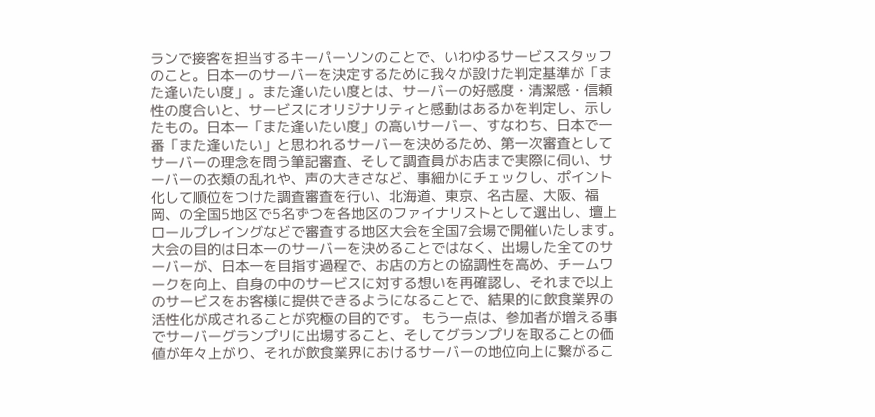ランで接客を担当するキーパーソンのことで、いわゆるサービススタッフのこと。日本一のサーバーを決定するために我々が設けた判定基準が「また逢いたい度」。また逢いたい度とは、サーバーの好感度・清潔感・信頼性の度合いと、サービスにオリジナリティと感動はあるかを判定し、示したもの。日本一「また逢いたい度」の高いサーバー、すなわち、日本で一番「また逢いたい」と思われるサーバーを決めるため、第一次審査としてサーバーの理念を問う筆記審査、そして調査員がお店まで実際に伺い、サーバーの衣類の乱れや、声の大きさなど、事細かにチェックし、ポイント化して順位をつけた調査審査を行い、北海道、東京、名古屋、大阪、福岡、の全国5地区で5名ずつを各地区のファイナリストとして選出し、壇上ロールプレイングなどで審査する地区大会を全国7会場で開催いたします。 大会の目的は日本一のサーバーを決めることではなく、出場した全てのサーバーが、日本一を目指す過程で、お店の方との協調性を高め、チームワークを向上、自身の中のサービスに対する想いを再確認し、それまで以上のサービスをお客様に提供できるようになることで、結果的に飲食業界の活性化が成されることが究極の目的です。 もう一点は、参加者が増える事でサーバーグランプリに出場すること、そしてグランプリを取ることの価値が年々上がり、それが飲食業界におけるサーバーの地位向上に繋がるこ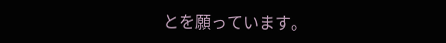とを願っています。